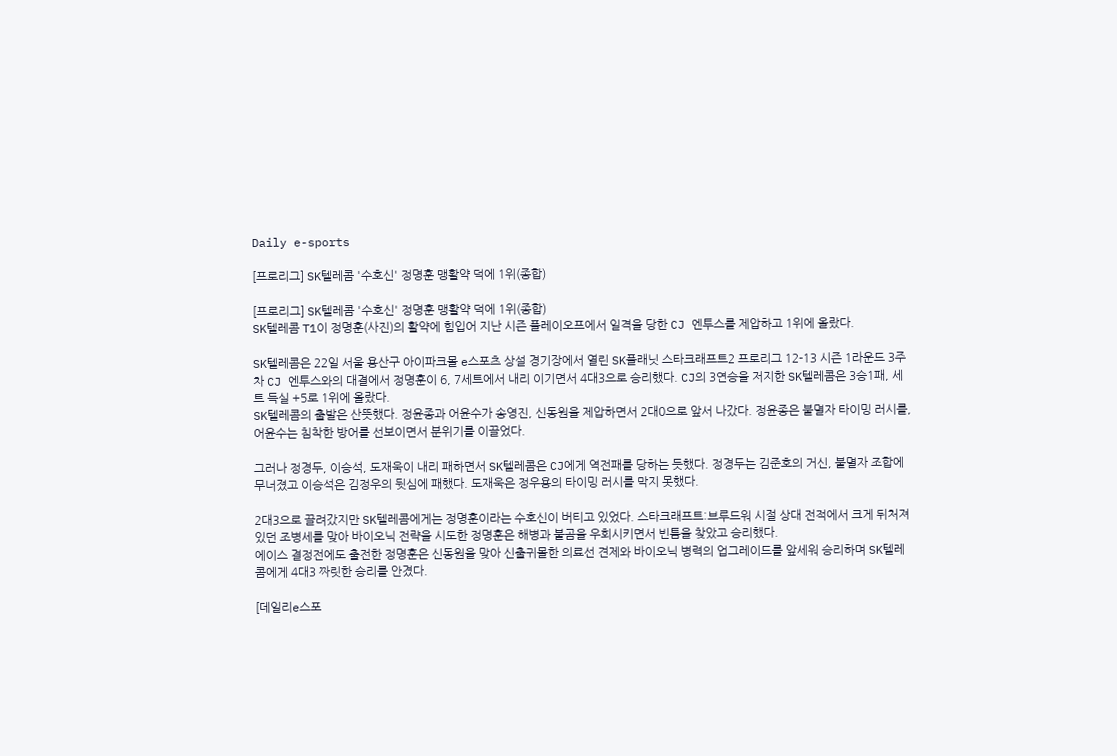Daily e-sports

[프로리그] SK텔레콤 '수호신' 정명훈 맹활약 덕에 1위(종합)

[프로리그] SK텔레콤 '수호신' 정명훈 맹활약 덕에 1위(종합)
SK텔레콤 T1이 정명훈(사진)의 활약에 힘입어 지난 시즌 플레이오프에서 일격을 당한 CJ 엔투스를 제압하고 1위에 올랐다.

SK텔레콤은 22일 서울 용산구 아이파크몰 e스포츠 상설 경기장에서 열린 SK플래닛 스타크래프트2 프로리그 12-13 시즌 1라운드 3주차 CJ 엔투스와의 대결에서 정명훈이 6, 7세트에서 내리 이기면서 4대3으로 승리했다. CJ의 3연승을 저지한 SK텔레콤은 3승1패, 세트 득실 +5로 1위에 올랐다.
SK텔레콤의 출발은 산뜻했다. 정윤종과 어윤수가 송영진, 신동원을 제압하면서 2대0으로 앞서 나갔다. 정윤종은 불멸자 타이밍 러시를, 어윤수는 침착한 방어를 선보이면서 분위기를 이끌었다.

그러나 정경두, 이승석, 도재욱이 내리 패하면서 SK텔레콤은 CJ에게 역전패를 당하는 듯했다. 정경두는 김준호의 거신, 불멸자 조합에 무너졌고 이승석은 김정우의 뒷심에 패했다. 도재욱은 정우용의 타이밍 러시를 막지 못했다.

2대3으로 끌려갔지만 SK텔레콤에게는 정명훈이라는 수호신이 버티고 있었다. 스타크래프트:브루드워 시절 상대 전적에서 크게 뒤처져 있던 조병세를 맞아 바이오닉 전략을 시도한 정명훈은 해병과 불곰을 우회시키면서 빈틈을 찾았고 승리했다.
에이스 결정전에도 출전한 정명훈은 신동원을 맞아 신출귀몰한 의료선 견제와 바이오닉 병력의 업그레이드를 앞세워 승리하며 SK텔레콤에게 4대3 짜릿한 승리를 안겼다.

[데일리e스포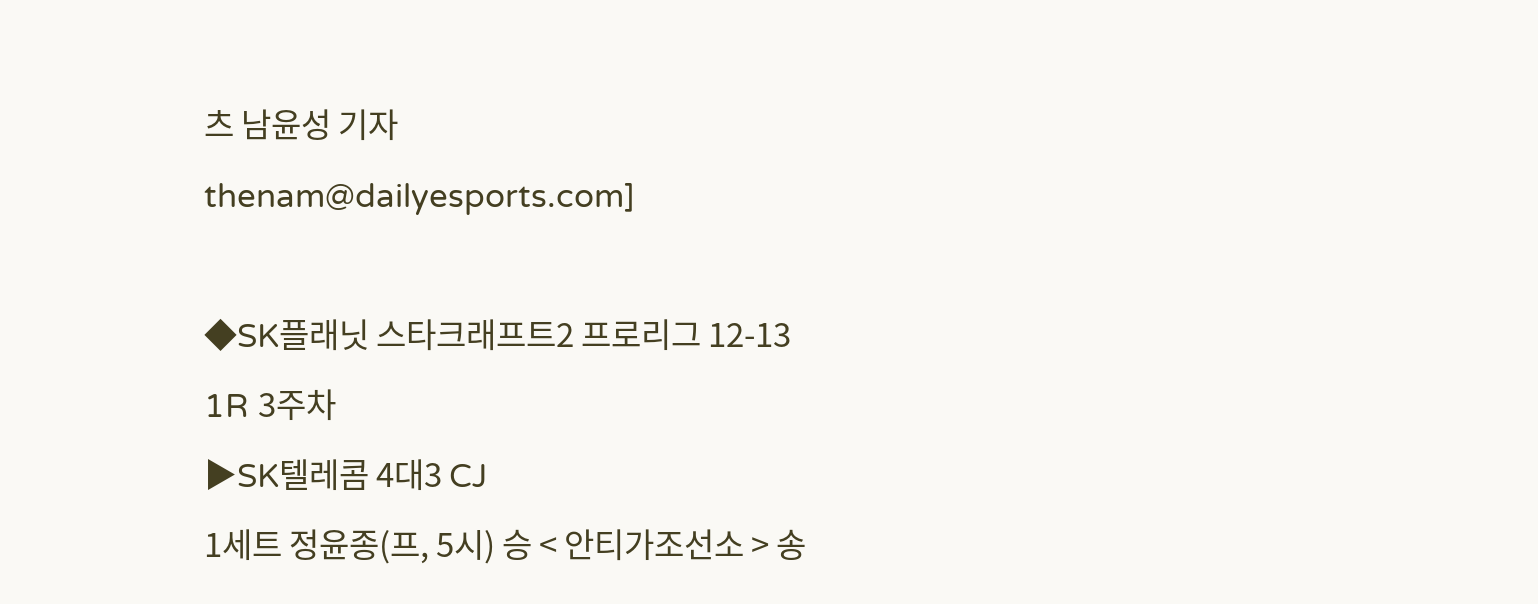츠 남윤성 기자 thenam@dailyesports.com]

◆SK플래닛 스타크래프트2 프로리그 12-13 1R 3주차
▶SK텔레콤 4대3 CJ
1세트 정윤종(프, 5시) 승 < 안티가조선소 > 송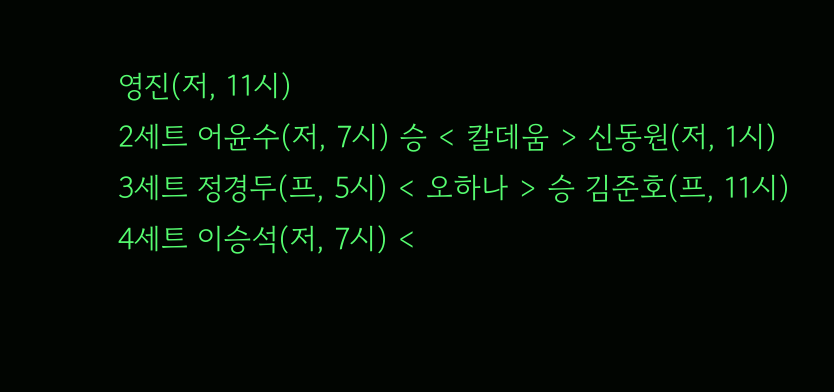영진(저, 11시)
2세트 어윤수(저, 7시) 승 < 칼데움 > 신동원(저, 1시)
3세트 정경두(프, 5시) < 오하나 > 승 김준호(프, 11시)
4세트 이승석(저, 7시) <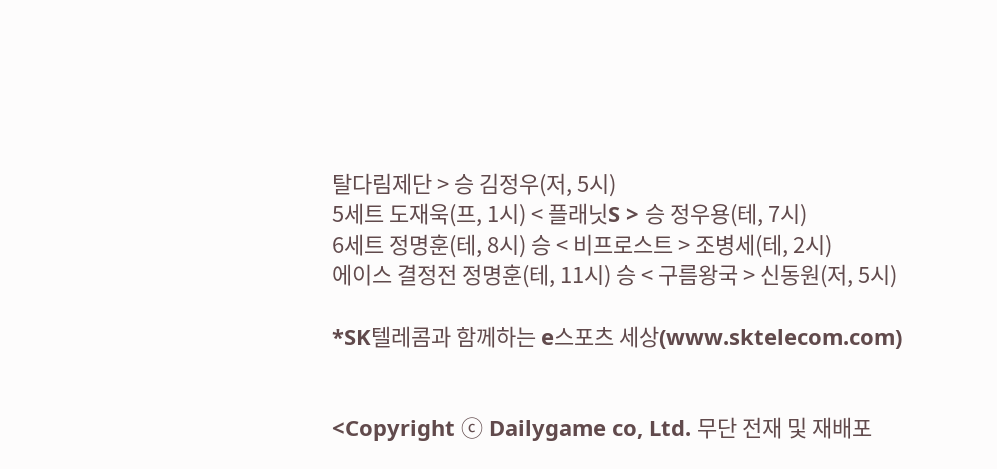탈다림제단 > 승 김정우(저, 5시)
5세트 도재욱(프, 1시) < 플래닛S > 승 정우용(테, 7시)
6세트 정명훈(테, 8시) 승 < 비프로스트 > 조병세(테, 2시)
에이스 결정전 정명훈(테, 11시) 승 < 구름왕국 > 신동원(저, 5시)

*SK텔레콤과 함께하는 e스포츠 세상(www.sktelecom.com)


<Copyright ⓒ Dailygame co, Ltd. 무단 전재 및 재배포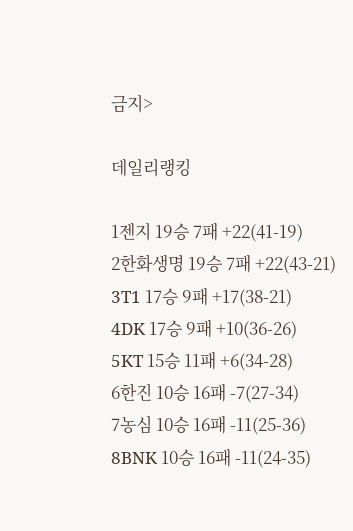금지>

데일리랭킹

1젠지 19승 7패 +22(41-19)
2한화생명 19승 7패 +22(43-21)
3T1 17승 9패 +17(38-21)
4DK 17승 9패 +10(36-26)
5KT 15승 11패 +6(34-28)
6한진 10승 16패 -7(27-34)
7농심 10승 16패 -11(25-36)
8BNK 10승 16패 -11(24-35)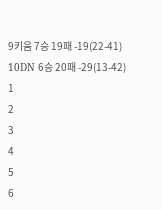9키움 7승 19패 -19(22-41)
10DN 6승 20패 -29(13-42)
1
2
3
4
5
6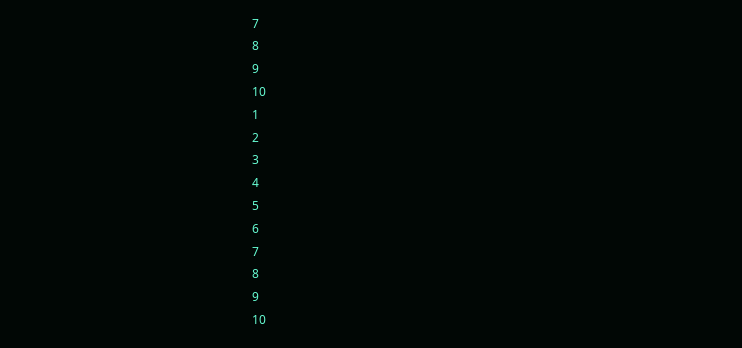7
8
9
10
1
2
3
4
5
6
7
8
9
10